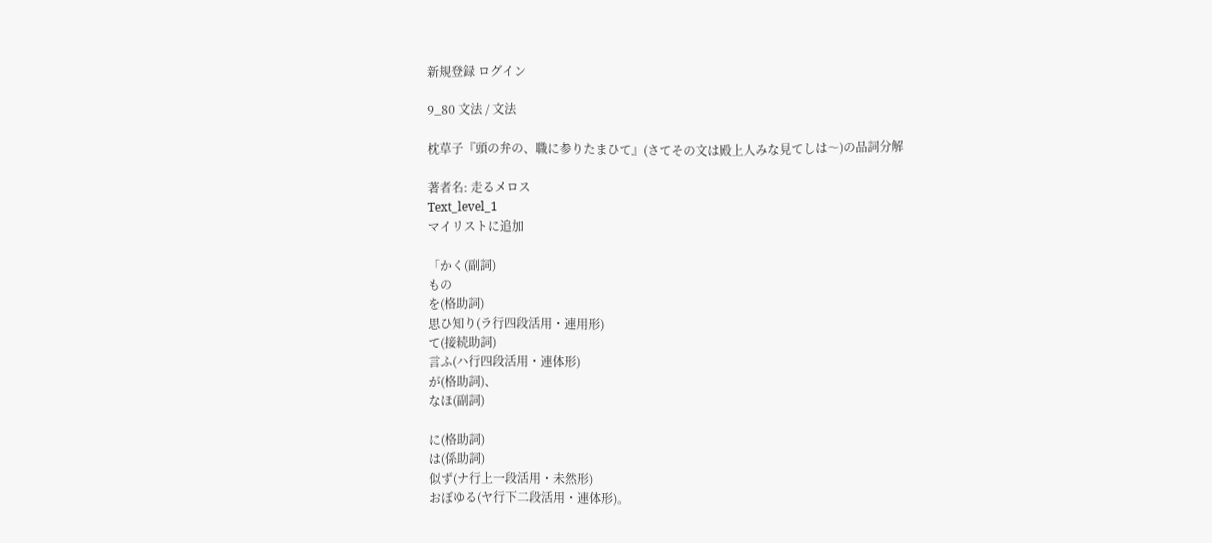新規登録 ログイン

9_80 文法 / 文法

枕草子『頭の弁の、職に参りたまひて』(さてその文は殿上人みな見てしは〜)の品詞分解

著者名: 走るメロス
Text_level_1
マイリストに追加

「かく(副詞)
もの
を(格助詞)
思ひ知り(ラ行四段活用・連用形)
て(接続助詞)
言ふ(ハ行四段活用・連体形)
が(格助詞)、
なほ(副詞)

に(格助詞)
は(係助詞)
似ず(ナ行上一段活用・未然形)
おぼゆる(ヤ行下二段活用・連体形)。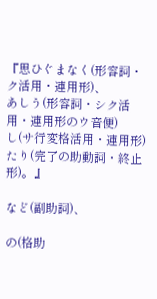『思ひぐまなく(形容詞・ク活用・連用形)、
あしう(形容詞・シク活用・連用形のウ音便)
し(サ行変格活用・連用形)
たり(完了の助動詞・終止形)。』

など(副助詞)、

の(格助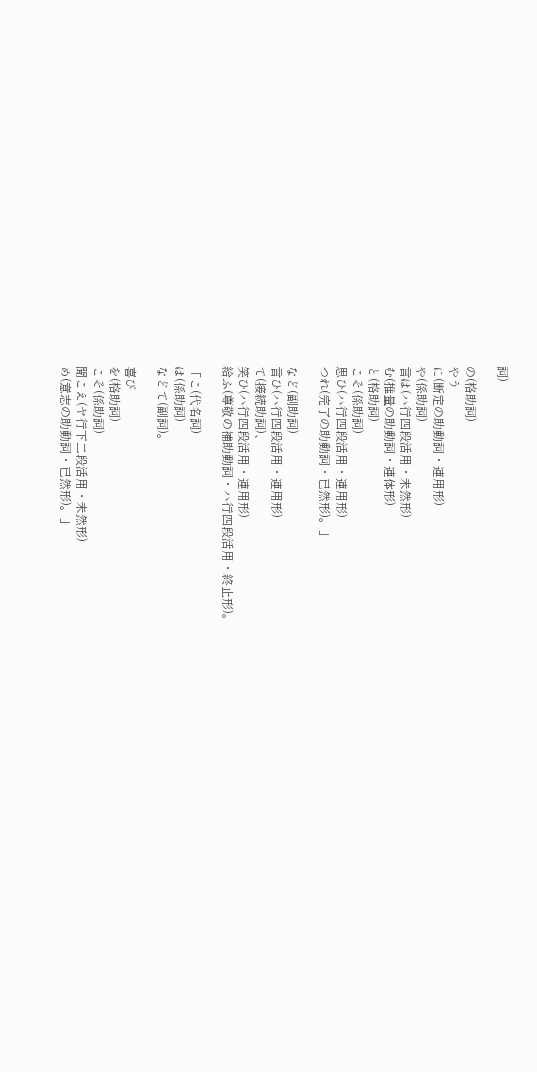詞)

の(格助詞)
やう
に(断定の助動詞・連用形)
や(係助詞)
言は(ハ行四段活用・未然形)
む(推量の助動詞・連体形)
と(格助詞)
こそ(係助詞)
思ひ(ハ行四段活用・連用形)
つれ(完了の助動詞・已然形)。」

など(副助詞)
言ひ(ハ行四段活用・連用形)
て(接続助詞)、
笑ひ(ハ行四段活用・連用形)
給ふ(尊敬の補助動詞・ハ行四段活用・終止形)。

「こ(代名詞)
は(係助詞)
などて(副詞)。

喜び
を(格助詞)
こそ(係助詞)
聞こえ(ヤ行下二段活用・未然形)
め(意志の助動詞・已然形)。」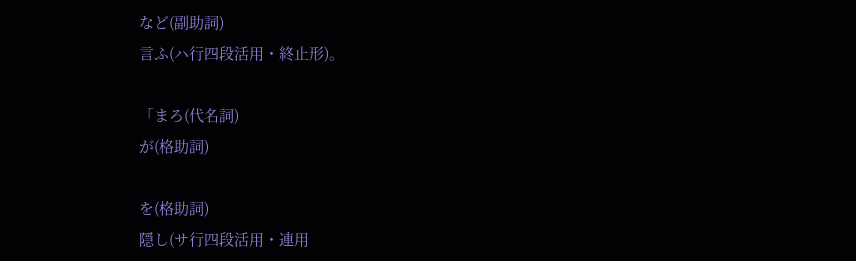など(副助詞)
言ふ(ハ行四段活用・終止形)。

「まろ(代名詞)
が(格助詞)

を(格助詞)
隠し(サ行四段活用・連用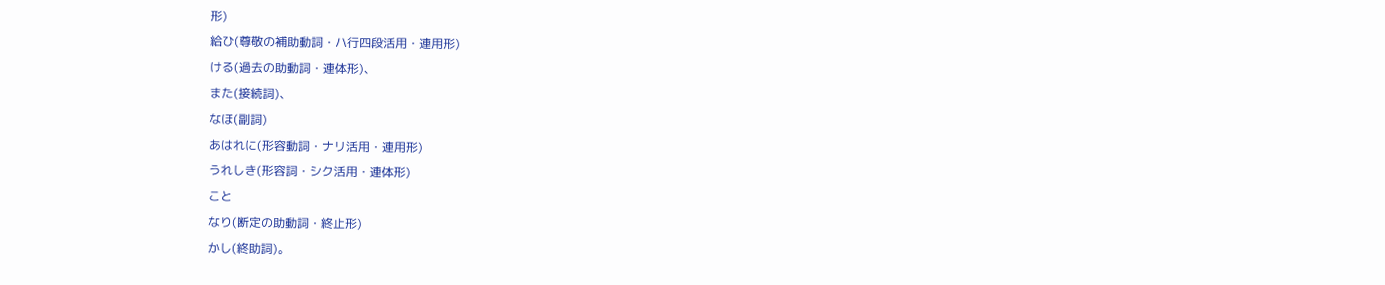形)
給ひ(尊敬の補助動詞・ハ行四段活用・連用形)
ける(過去の助動詞・連体形)、
また(接続詞)、
なほ(副詞)
あはれに(形容動詞・ナリ活用・連用形)
うれしき(形容詞・シク活用・連体形)
こと
なり(断定の助動詞・終止形)
かし(終助詞)。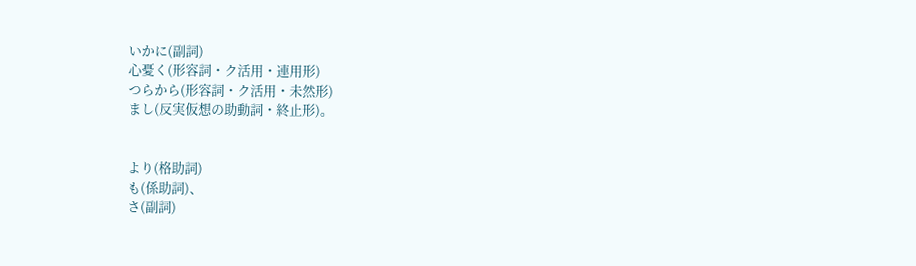いかに(副詞)
心憂く(形容詞・ク活用・連用形)
つらから(形容詞・ク活用・未然形)
まし(反実仮想の助動詞・終止形)。


より(格助詞)
も(係助詞)、
さ(副詞)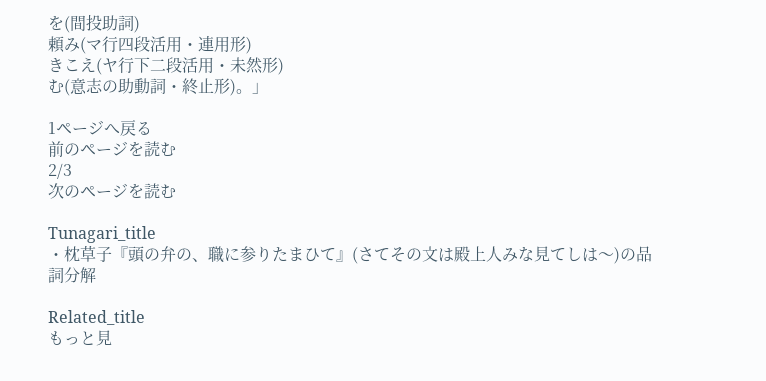を(間投助詞)
頼み(マ行四段活用・連用形)
きこえ(ヤ行下二段活用・未然形)
む(意志の助動詞・終止形)。」

1ページへ戻る
前のページを読む
2/3
次のページを読む

Tunagari_title
・枕草子『頭の弁の、職に参りたまひて』(さてその文は殿上人みな見てしは〜)の品詞分解

Related_title
もっと見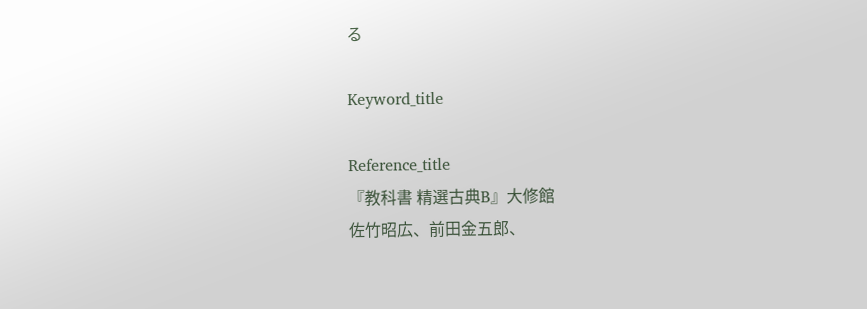る

Keyword_title

Reference_title
『教科書 精選古典B』大修館
佐竹昭広、前田金五郎、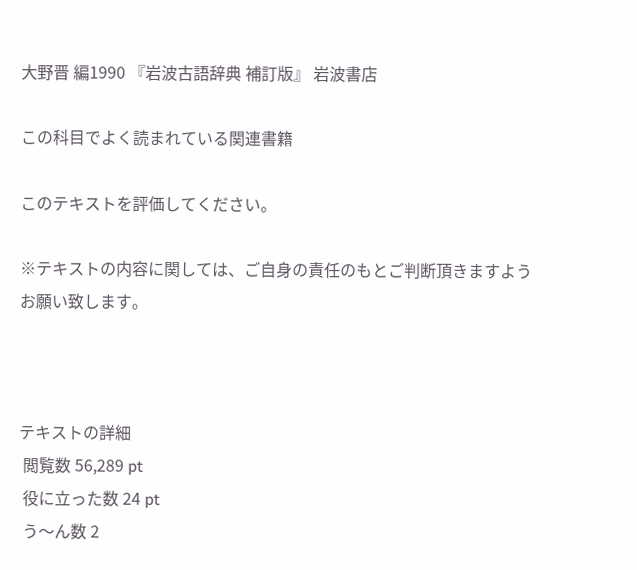大野晋 編1990 『岩波古語辞典 補訂版』 岩波書店

この科目でよく読まれている関連書籍

このテキストを評価してください。

※テキストの内容に関しては、ご自身の責任のもとご判断頂きますようお願い致します。



テキストの詳細
 閲覧数 56,289 pt
 役に立った数 24 pt
 う〜ん数 2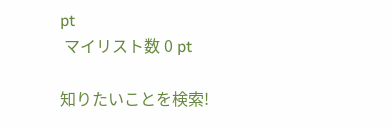pt
 マイリスト数 0 pt

知りたいことを検索!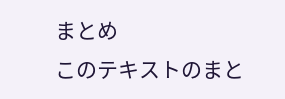まとめ
このテキストのまと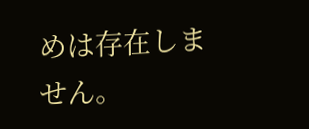めは存在しません。